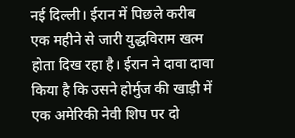नई दिल्ली। ईरान में पिछले करीब एक महीने से जारी युद्धविराम खत्म होता दिख रहा है। ईरान ने दावा दावा किया है कि उसने होर्मुज की खाड़ी में एक अमेरिकी नेवी शिप पर दो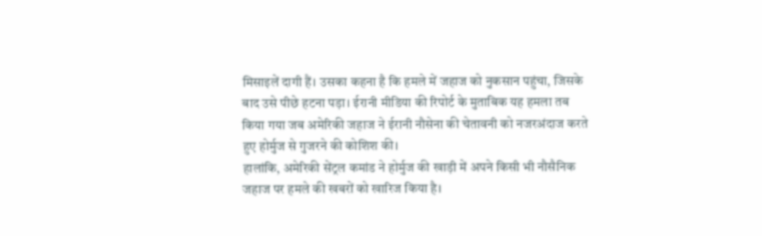मिसाइलें दागी हैं। उसका कहना है कि हमले में जहाज को नुकसान पहुंचा, जिसके बाद उसे पीछे हटना पड़ा। ईरानी मीडिया की रिपोर्ट के मुताबिक यह हमला तब किया गया जब अमेरिकी जहाज ने ईरानी नौसेना की चेतावनी को नजरअंदाज करते हुए होर्मुज से गुजरने की कोशिश की।
हालांकि, अमेरिकी सेंट्रल कमांड ने होर्मुज की खाड़ी में अपने किसी भी नौसैनिक जहाज पर हमले की खबरों को खारिज किया है।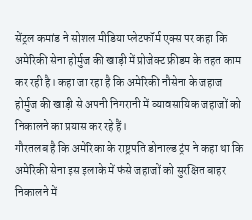सेंट्रल कमांड ने सोशल मीडिया प्लेटफॉर्म एक्स पर कहा कि अमेरिकी सेना होर्मुज की खाड़ी में प्रोजेक्ट फ्रीडम के तहत काम कर रही है। कहा जा रहा है कि अमेरिकी नौसेना के जहाज होर्मुज की खाड़ी से अपनी निगरानी में व्यावसायिक जहाजों को निकालने का प्रयास कर रहे हैं।
गौरतलब है कि अमेरिका के राष्ट्रपति डोनाल्ड ट्रंप ने कहा था कि अमेरिकी सेना इस इलाके में फंसे जहाजों को सुरक्षित बाहर निकालने में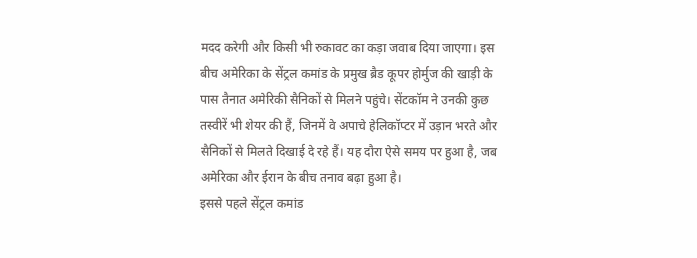मदद करेगी और किसी भी रुकावट का कड़ा जवाब दिया जाएगा। इस बीच अमेरिका के सेंट्रल कमांड के प्रमुख ब्रैड कूपर होर्मुज की खाड़ी के पास तैनात अमेरिकी सैनिकों से मिलने पहुंचे। सेंटकॉम ने उनकी कुछ तस्वीरें भी शेयर की हैं, जिनमें वे अपाचे हेलिकॉप्टर में उड़ान भरते और सैनिकों से मिलते दिखाई दे रहे हैं। यह दौरा ऐसे समय पर हुआ है, जब अमेरिका और ईरान के बीच तनाव बढ़ा हुआ है।
इससे पहले सेंट्रल कमांड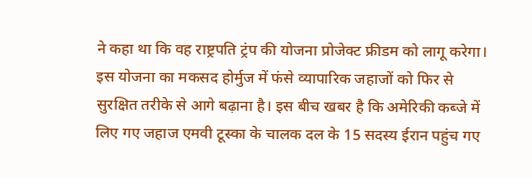ने कहा था कि वह राष्ट्रपति ट्रंप की योजना प्रोजेक्ट फ्रीडम को लागू करेगा। इस योजना का मकसद होर्मुज में फंसे व्यापारिक जहाजों को फिर से सुरक्षित तरीके से आगे बढ़ाना है। इस बीच खबर है कि अमेरिकी कब्जे में लिए गए जहाज एमवी टूस्का के चालक दल के 15 सदस्य ईरान पहुंच गए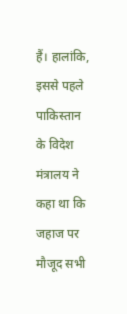हैं। हालांकि, इससे पहले पाकिस्तान के विदेश मंत्रालय ने कहा था कि जहाज पर मौजूद सभी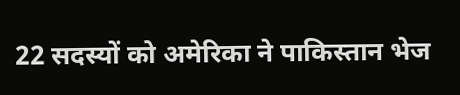22 सदस्यों को अमेरिका ने पाकिस्तान भेज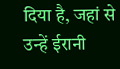दिया है, जहां से उन्हें ईरानी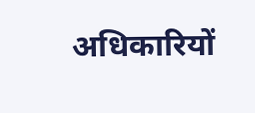अधिकारियों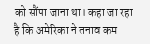को सौंपा जाना था। कहा जा रहा है कि अमेरिका ने तनाव कम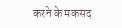करने के मकसद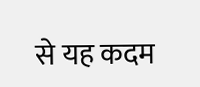से यह कदम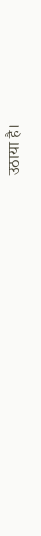उठाया है।